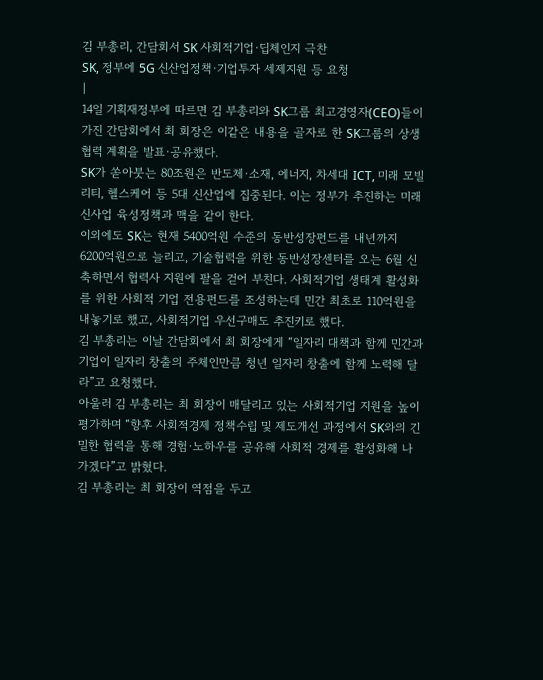김 부총리, 간담회서 SK 사회적기업·딥체인지 극찬
SK, 정부에 5G 신산업정책·기업투자 세제지원 등 요청
|
14일 기획재정부에 따르면 김 부총리와 SK그룹 최고경영자(CEO)들이 가진 간담회에서 최 회장은 이같은 내용을 골자로 한 SK그룹의 상생협력 계획을 발표·공유했다.
SK가 쏟아붓는 80조원은 반도체·소재, 에너지, 차세대 ICT, 미래 모빌리티, 헬스케어 등 5대 신산업에 집중된다. 이는 정부가 추진하는 미래 신사업 육성정책과 맥을 같이 한다.
이외에도 SK는 현재 5400억원 수준의 동반성장펀드를 내년까지 6200억원으로 늘리고, 기술협력을 위한 동반성장센터를 오는 6월 신축하면서 협력사 지원에 팔을 걷어 부친다. 사회적기업 생태계 활성화를 위한 사회적 기업 전용펀드를 조성하는데 민간 최초로 110억원을 내놓기로 했고, 사회적기업 우선구매도 추진키로 했다.
김 부총리는 이날 간담회에서 최 회장에게 “일자리 대책과 함께 민간과 기업이 일자리 창출의 주체인만큼 청년 일자리 창출에 함께 노력해 달라”고 요청했다.
아울러 김 부총리는 최 회장이 매달리고 있는 사회적기업 지원을 높이 평가하며 “향후 사회적경제 정책수립 및 제도개선 과정에서 SK와의 긴밀한 협력을 통해 경험·노하우를 공유해 사회적 경제를 활성화해 나가겠다”고 밝혔다.
김 부총리는 최 회장이 역점을 두고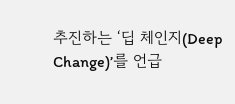추진하는 ‘딥 체인지(Deep Change)’를 언급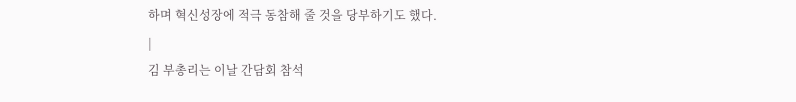하며 혁신성장에 적극 동참해 줄 것을 당부하기도 했다.
|
김 부총리는 이날 간담회 참석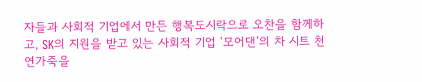자들과 사회적 기업에서 만든 행복도시락으로 오찬을 함께하고, SK의 지원을 받고 있는 사회적 기업 ‘모어댄’의 차 시트 천연가죽을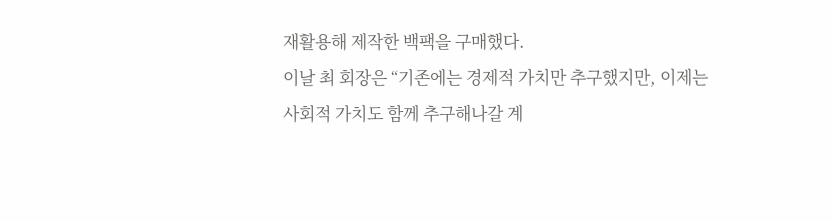재활용해 제작한 백팩을 구매했다.
이날 최 회장은 “기존에는 경제적 가치만 추구했지만, 이제는 사회적 가치도 함께 추구해나갈 계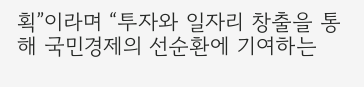획”이라며 “투자와 일자리 창출을 통해 국민경제의 선순환에 기여하는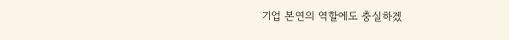기업 본연의 역할에도 충실하겠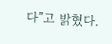다”고 밝혔다.